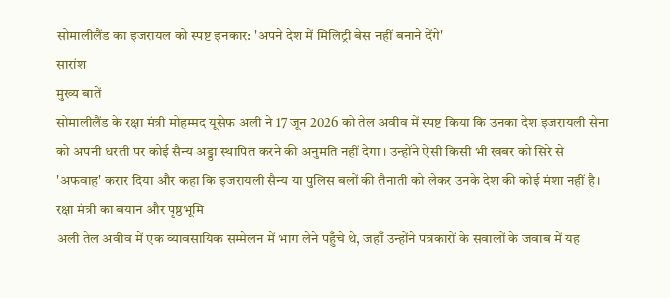सोमालीलैंड का इजरायल को स्पष्ट इनकार: 'अपने देश में मिलिट्री बेस नहीं बनाने देंगे'
सारांश
मुख्य बातें
सोमालीलैंड के रक्षा मंत्री मोहम्मद यूसेफ अली ने 17 जून 2026 को तेल अवीव में स्पष्ट किया कि उनका देश इजरायली सेना को अपनी धरती पर कोई सैन्य अड्डा स्थापित करने की अनुमति नहीं देगा। उन्होंने ऐसी किसी भी खबर को सिरे से 'अफवाह' करार दिया और कहा कि इजरायली सैन्य या पुलिस बलों की तैनाती को लेकर उनके देश की कोई मंशा नहीं है।
रक्षा मंत्री का बयान और पृष्ठभूमि
अली तेल अवीव में एक व्यावसायिक सम्मेलन में भाग लेने पहुँचे थे, जहाँ उन्होंने पत्रकारों के सवालों के जवाब में यह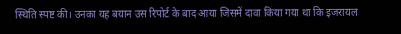स्थिति स्पष्ट की। उनका यह बयान उस रिपोर्ट के बाद आया जिसमें दावा किया गया था कि इजरायल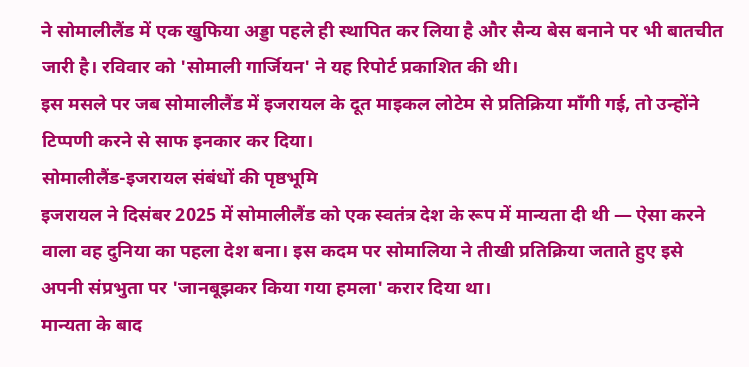ने सोमालीलैंड में एक खुफिया अड्डा पहले ही स्थापित कर लिया है और सैन्य बेस बनाने पर भी बातचीत जारी है। रविवार को 'सोमाली गार्जियन' ने यह रिपोर्ट प्रकाशित की थी।
इस मसले पर जब सोमालीलैंड में इजरायल के दूत माइकल लोटेम से प्रतिक्रिया माँगी गई, तो उन्होंने टिप्पणी करने से साफ इनकार कर दिया।
सोमालीलैंड-इजरायल संबंधों की पृष्ठभूमि
इजरायल ने दिसंबर 2025 में सोमालीलैंड को एक स्वतंत्र देश के रूप में मान्यता दी थी — ऐसा करने वाला वह दुनिया का पहला देश बना। इस कदम पर सोमालिया ने तीखी प्रतिक्रिया जताते हुए इसे अपनी संप्रभुता पर 'जानबूझकर किया गया हमला' करार दिया था।
मान्यता के बाद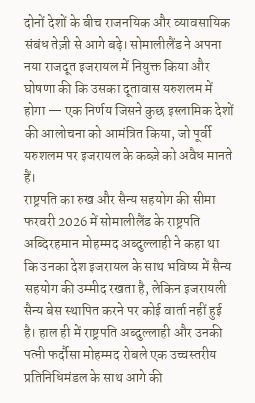दोनों देशों के बीच राजनयिक और व्यावसायिक संबंध तेज़ी से आगे बढ़े। सोमालीलैंड ने अपना नया राजदूत इजरायल में नियुक्त किया और घोषणा की कि उसका दूतावास यरुशलम में होगा — एक निर्णय जिसने कुछ इस्लामिक देशों की आलोचना को आमंत्रित किया, जो पूर्वी यरुशलम पर इजरायल के कब्ज़े को अवैध मानते हैं।
राष्ट्रपति का रुख और सैन्य सहयोग की सीमा
फरवरी 2026 में सोमालीलैंड के राष्ट्रपति अब्दिरहमान मोहम्मद अब्दुल्लाही ने कहा था कि उनका देश इजरायल के साथ भविष्य में सैन्य सहयोग की उम्मीद रखता है, लेकिन इजरायली सैन्य बेस स्थापित करने पर कोई वार्ता नहीं हुई है। हाल ही में राष्ट्रपति अब्दुल्लाही और उनकी पत्नी फर्दौसा मोहम्मद रोबले एक उच्चस्तरीय प्रतिनिधिमंडल के साथ आगे की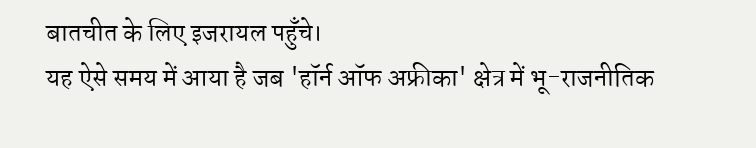बातचीत के लिए इजरायल पहुँचे।
यह ऐसे समय में आया है जब 'हॉर्न ऑफ अफ्रीका' क्षेत्र में भू-राजनीतिक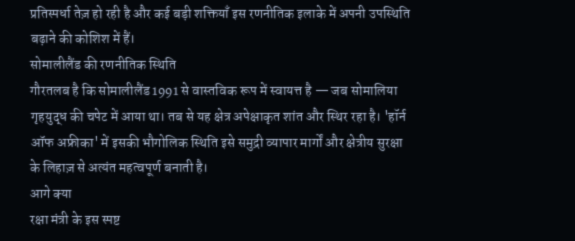प्रतिस्पर्धा तेज़ हो रही है और कई बड़ी शक्तियाँ इस रणनीतिक इलाके में अपनी उपस्थिति बढ़ाने की कोशिश में हैं।
सोमालीलैंड की रणनीतिक स्थिति
गौरतलब है कि सोमालीलैंड 1991 से वास्तविक रूप में स्वायत्त है — जब सोमालिया गृहयुद्ध की चपेट में आया था। तब से यह क्षेत्र अपेक्षाकृत शांत और स्थिर रहा है। 'हॉर्न ऑफ अफ्रीका' में इसकी भौगोलिक स्थिति इसे समुद्री व्यापार मार्गों और क्षेत्रीय सुरक्षा के लिहाज़ से अत्यंत महत्वपूर्ण बनाती है।
आगे क्या
रक्षा मंत्री के इस स्पष्ट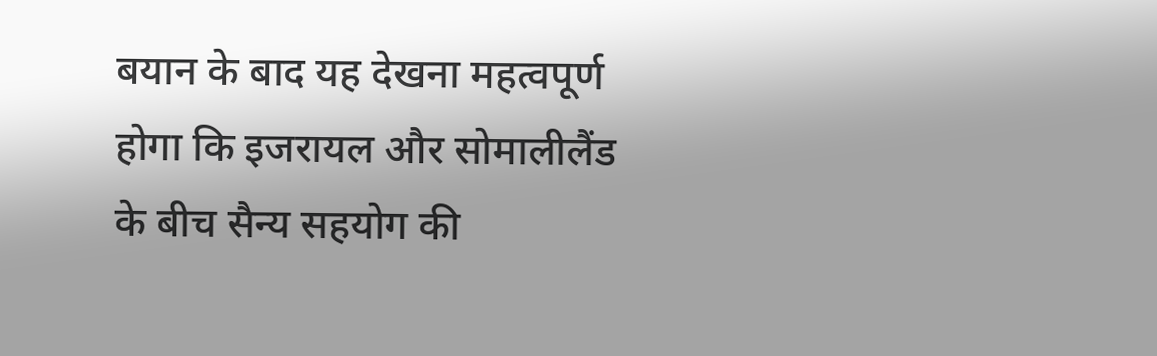बयान के बाद यह देखना महत्वपूर्ण होगा कि इजरायल और सोमालीलैंड के बीच सैन्य सहयोग की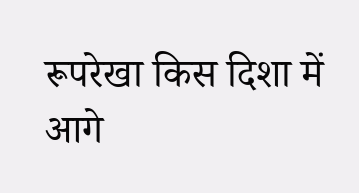रूपरेखा किस दिशा में आगे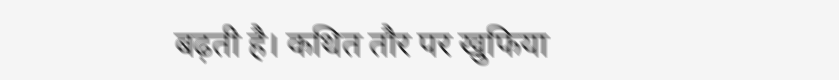बढ़ती है। कथित तौर पर खुफिया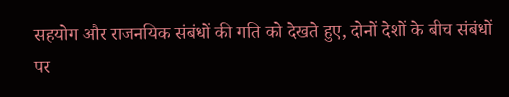सहयोग और राजनयिक संबंधों की गति को देखते हुए, दोनों देशों के बीच संबंधों पर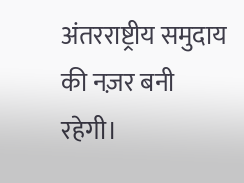अंतरराष्ट्रीय समुदाय की नज़र बनी रहेगी।